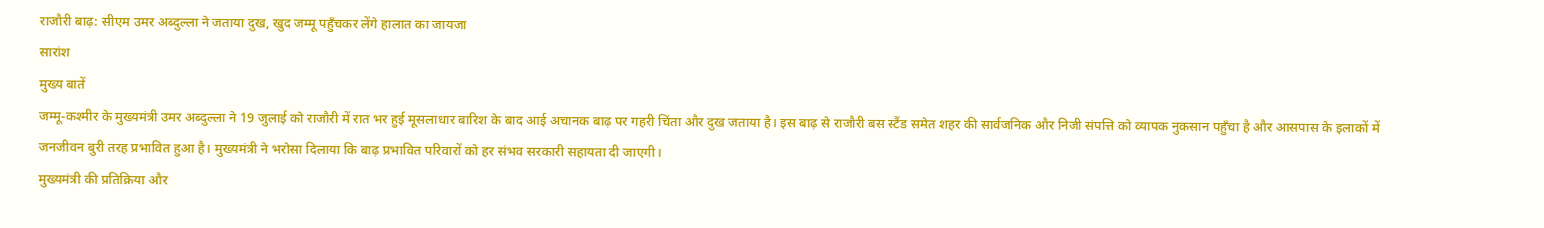राजौरी बाढ़: सीएम उमर अब्दुल्ला ने जताया दुख, खुद जम्मू पहुँचकर लेंगे हालात का जायजा
सारांश
मुख्य बातें
जम्मू-कश्मीर के मुख्यमंत्री उमर अब्दुल्ला ने 19 जुलाई को राजौरी में रात भर हुई मूसलाधार बारिश के बाद आई अचानक बाढ़ पर गहरी चिंता और दुख जताया है। इस बाढ़ से राजौरी बस स्टैंड समेत शहर की सार्वजनिक और निजी संपत्ति को व्यापक नुकसान पहुँचा है और आसपास के इलाकों में जनजीवन बुरी तरह प्रभावित हुआ है। मुख्यमंत्री ने भरोसा दिलाया कि बाढ़ प्रभावित परिवारों को हर संभव सरकारी सहायता दी जाएगी।
मुख्यमंत्री की प्रतिक्रिया और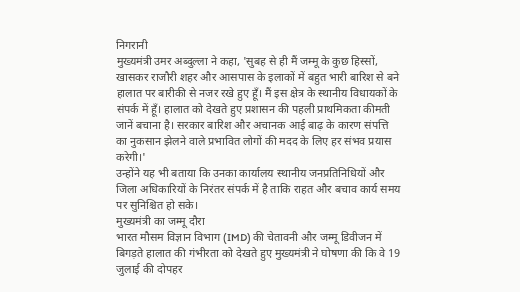निगरानी
मुख्यमंत्री उमर अब्दुल्ला ने कहा, 'सुबह से ही मैं जम्मू के कुछ हिस्सों, खासकर राजौरी शहर और आसपास के इलाकों में बहुत भारी बारिश से बने हालात पर बारीकी से नजर रखे हुए हूँ। मैं इस क्षेत्र के स्थानीय विधायकों के संपर्क में हूँ। हालात को देखते हुए प्रशासन की पहली प्राथमिकता कीमती जानें बचाना है। सरकार बारिश और अचानक आई बाढ़ के कारण संपत्ति का नुकसान झेलने वाले प्रभावित लोगों की मदद के लिए हर संभव प्रयास करेगी।'
उन्होंने यह भी बताया कि उनका कार्यालय स्थानीय जनप्रतिनिधियों और जिला अधिकारियों के निरंतर संपर्क में है ताकि राहत और बचाव कार्य समय पर सुनिश्चित हो सके।
मुख्यमंत्री का जम्मू दौरा
भारत मौसम विज्ञान विभाग (IMD) की चेतावनी और जम्मू डिवीजन में बिगड़ते हालात की गंभीरता को देखते हुए मुख्यमंत्री ने घोषणा की कि वे 19 जुलाई की दोपहर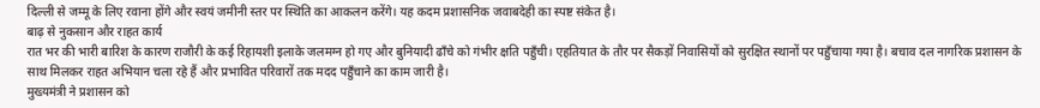दिल्ली से जम्मू के लिए रवाना होंगे और स्वयं जमीनी स्तर पर स्थिति का आकलन करेंगे। यह कदम प्रशासनिक जवाबदेही का स्पष्ट संकेत है।
बाढ़ से नुकसान और राहत कार्य
रात भर की भारी बारिश के कारण राजौरी के कई रिहायशी इलाके जलमग्न हो गए और बुनियादी ढाँचे को गंभीर क्षति पहुँची। एहतियात के तौर पर सैकड़ों निवासियों को सुरक्षित स्थानों पर पहुँचाया गया है। बचाव दल नागरिक प्रशासन के साथ मिलकर राहत अभियान चला रहे हैं और प्रभावित परिवारों तक मदद पहुँचाने का काम जारी है।
मुख्यमंत्री ने प्रशासन को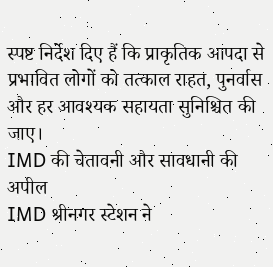स्पष्ट निर्देश दिए हैं कि प्राकृतिक आपदा से प्रभावित लोगों को तत्काल राहत, पुनर्वास और हर आवश्यक सहायता सुनिश्चित की जाए।
IMD की चेतावनी और सावधानी की अपील
IMD श्रीनगर स्टेशन ने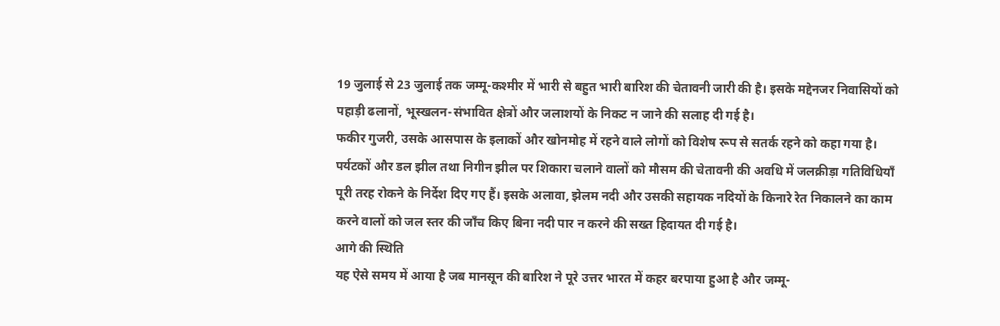19 जुलाई से 23 जुलाई तक जम्मू-कश्मीर में भारी से बहुत भारी बारिश की चेतावनी जारी की है। इसके मद्देनजर निवासियों को पहाड़ी ढलानों, भूस्खलन-संभावित क्षेत्रों और जलाशयों के निकट न जाने की सलाह दी गई है।
फकीर गुजरी, उसके आसपास के इलाकों और खोनमोह में रहने वाले लोगों को विशेष रूप से सतर्क रहने को कहा गया है। पर्यटकों और डल झील तथा निगीन झील पर शिकारा चलाने वालों को मौसम की चेतावनी की अवधि में जलक्रीड़ा गतिविधियाँ पूरी तरह रोकने के निर्देश दिए गए हैं। इसके अलावा, झेलम नदी और उसकी सहायक नदियों के किनारे रेत निकालने का काम करने वालों को जल स्तर की जाँच किए बिना नदी पार न करने की सख्त हिदायत दी गई है।
आगे की स्थिति
यह ऐसे समय में आया है जब मानसून की बारिश ने पूरे उत्तर भारत में कहर बरपाया हुआ है और जम्मू-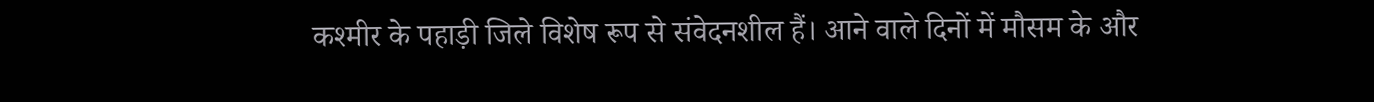कश्मीर के पहाड़ी जिले विशेष रूप से संवेदनशील हैं। आने वाले दिनों में मौसम के और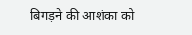बिगड़ने की आशंका को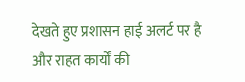देखते हुए प्रशासन हाई अलर्ट पर है और राहत कार्यों की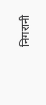निगरानी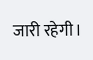जारी रहेगी।